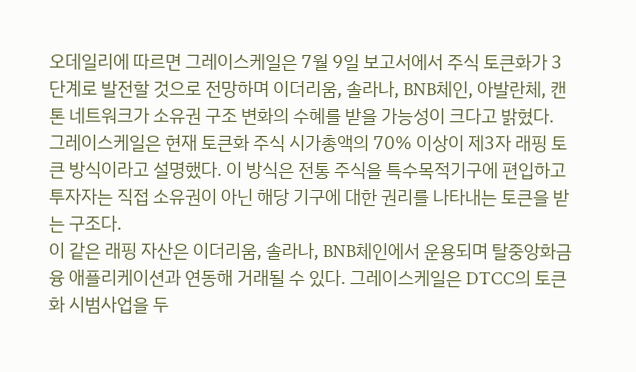오데일리에 따르면 그레이스케일은 7월 9일 보고서에서 주식 토큰화가 3단계로 발전할 것으로 전망하며 이더리움, 솔라나, BNB체인, 아발란체, 캔톤 네트워크가 소유권 구조 변화의 수혜를 받을 가능성이 크다고 밝혔다.
그레이스케일은 현재 토큰화 주식 시가총액의 70% 이상이 제3자 래핑 토큰 방식이라고 설명했다. 이 방식은 전통 주식을 특수목적기구에 편입하고 투자자는 직접 소유권이 아닌 해당 기구에 대한 권리를 나타내는 토큰을 받는 구조다.
이 같은 래핑 자산은 이더리움, 솔라나, BNB체인에서 운용되며 탈중앙화금융 애플리케이션과 연동해 거래될 수 있다. 그레이스케일은 DTCC의 토큰화 시범사업을 두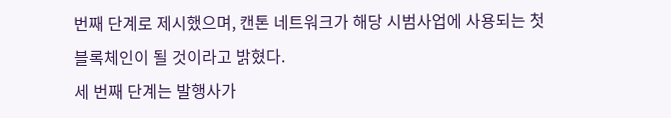번째 단계로 제시했으며, 캔톤 네트워크가 해당 시범사업에 사용되는 첫 블록체인이 될 것이라고 밝혔다.
세 번째 단계는 발행사가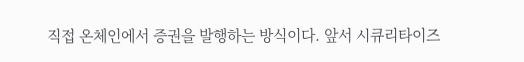직접 온체인에서 증권을 발행하는 방식이다. 앞서 시큐리타이즈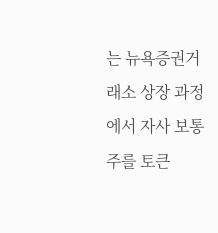는 뉴욕증권거래소 상장 과정에서 자사 보통주를 토큰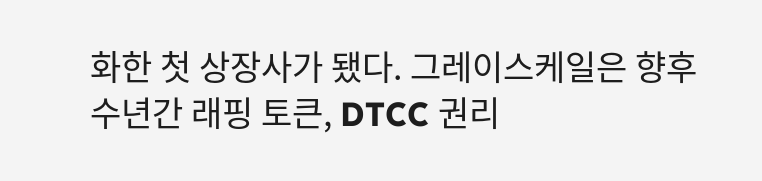화한 첫 상장사가 됐다. 그레이스케일은 향후 수년간 래핑 토큰, DTCC 권리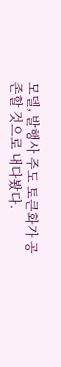모델, 발행사 주도 토큰화가 공존할 것으로 내다봤다.